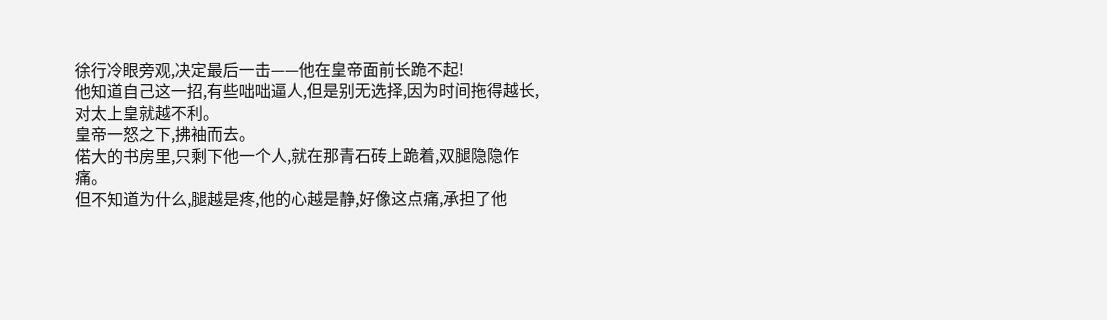徐行冷眼旁观,决定最后一击——他在皇帝面前长跪不起!
他知道自己这一招,有些咄咄逼人,但是别无选择,因为时间拖得越长,对太上皇就越不利。
皇帝一怒之下,拂袖而去。
偌大的书房里,只剩下他一个人,就在那青石砖上跪着,双腿隐隐作痛。
但不知道为什么,腿越是疼,他的心越是静,好像这点痛,承担了他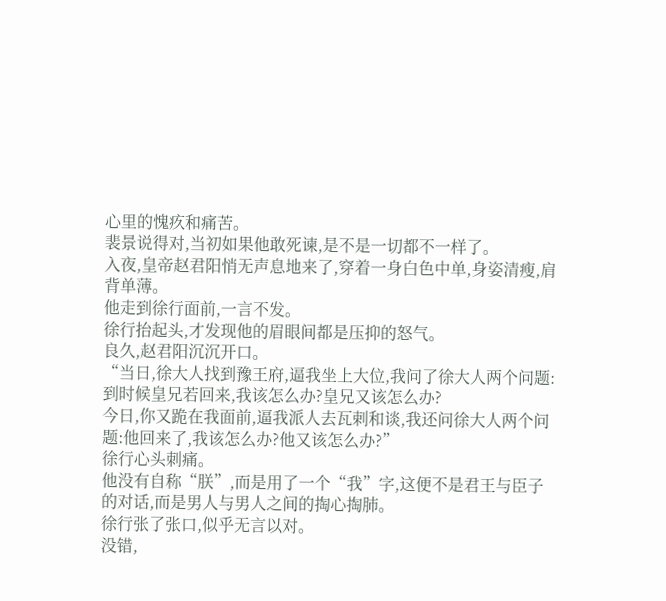心里的愧疚和痛苦。
裴景说得对,当初如果他敢死谏,是不是一切都不一样了。
入夜,皇帝赵君阳悄无声息地来了,穿着一身白色中单,身姿清瘦,肩背单薄。
他走到徐行面前,一言不发。
徐行抬起头,才发现他的眉眼间都是压抑的怒气。
良久,赵君阳沉沉开口。
“当日,徐大人找到豫王府,逼我坐上大位,我问了徐大人两个问题:到时候皇兄若回来,我该怎么办?皇兄又该怎么办?
今日,你又跪在我面前,逼我派人去瓦剌和谈,我还问徐大人两个问题:他回来了,我该怎么办?他又该怎么办?”
徐行心头刺痛。
他没有自称“朕”,而是用了一个“我”字,这便不是君王与臣子的对话,而是男人与男人之间的掏心掏肺。
徐行张了张口,似乎无言以对。
没错,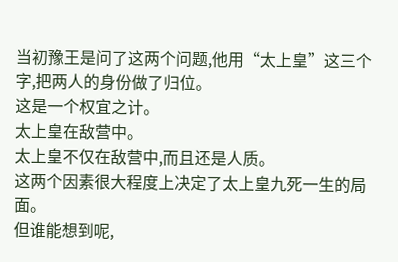当初豫王是问了这两个问题,他用“太上皇”这三个字,把两人的身份做了归位。
这是一个权宜之计。
太上皇在敌营中。
太上皇不仅在敌营中,而且还是人质。
这两个因素很大程度上决定了太上皇九死一生的局面。
但谁能想到呢,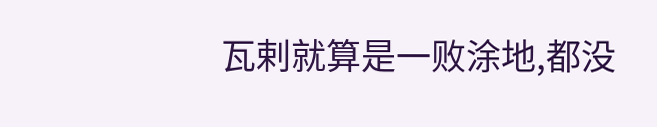瓦剌就算是一败涂地,都没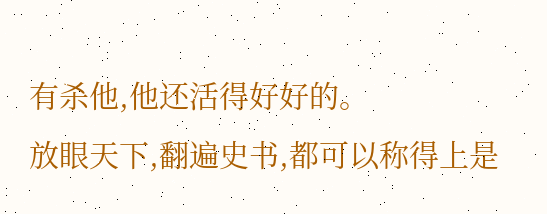有杀他,他还活得好好的。
放眼天下,翻遍史书,都可以称得上是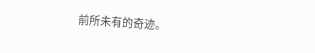前所未有的奇迹。